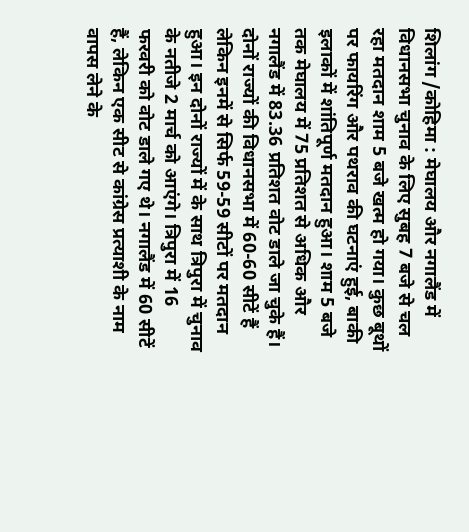शिलांग /कोहिमा : मेघालय और नगालैंड में विधानसभा चुनाव के लिए सुबह 7 बजे से चल रहा मतदान शाम 5 बजे खत्म हो गया। कुछ बूथों पर फायरिंग और पथराव की घटनाएं हुई, बाकी इलाकों में शांतिपूर्ण मतदान हुआ। शाम 5 बजे तक मेघालय में 75 प्रतिशत से अधिक और नगालैंड में 83.36 प्रतिशत वोट डाले जा चुके हैं। दोनों राज्यों की विधानसभा में 60-60 सीटें हैं लेकिन इनमें से सिर्फ 59-59 सीटों पर मतदान हुआ। इन दोनों राज्यों में के साथ त्रिपुरा में चुनाव के नतीजे 2 मार्च को आएंगे। त्रिपुरा में 16 फरवरी को वोट डाले गए थे। नगालैंड में 60 सीटें हैं, लेकिन एक सीट से कांग्रेस प्रत्याशी के नाम वापस लेने के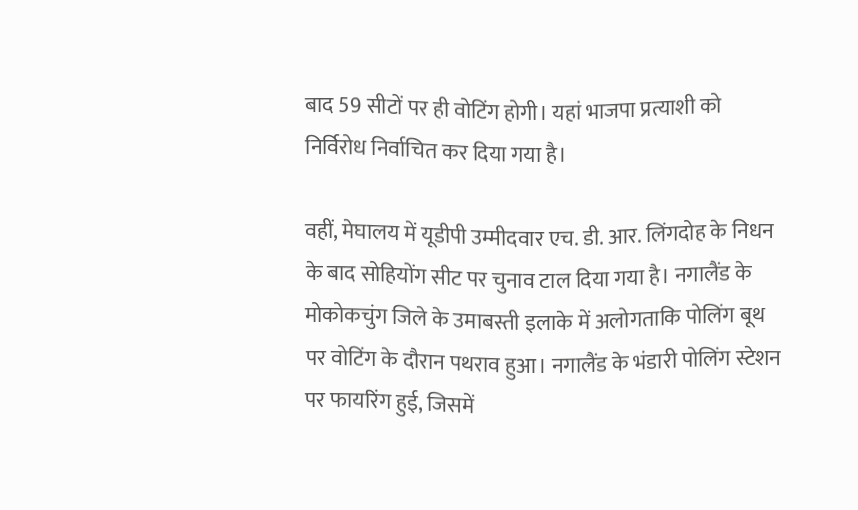बाद 59 सीटों पर ही वोटिंग होगी। यहां भाजपा प्रत्याशी को निर्विरोध निर्वाचित कर दिया गया है।

वहीं, मेघालय में यूडीपी उम्मीदवार एच. डी. आर. लिंगदोह के निधन के बाद सोहियोंग सीट पर चुनाव टाल दिया गया है। नगालैंड के  मोकोकचुंग जिले के उमाबस्ती इलाके में अलोगताकि पोलिंग बूथ पर वोटिंग के दौरान पथराव हुआ। नगालैंड के भंडारी पोलिंग स्टेशन पर फायरिंग हुई, जिसमें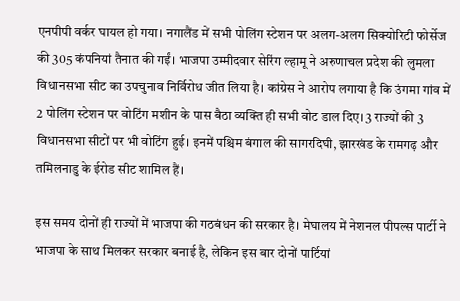एनपीपी वर्कर घायल हो गया। नगालैंड में सभी पोलिंग स्टेशन पर अलग-अलग सिक्योरिटी फोर्सेज की 305 कंपनियां तैनात की गईं। भाजपा उम्मीदवार सेरिंग ल्हामू ने अरुणाचल प्रदेश की लुमला विधानसभा सीट का उपचुनाव निर्विरोध जीत लिया है। कांग्रेस ने आरोप लगाया है कि उंगमा गांव में 2 पोलिंग स्टेशन पर वोटिंग मशीन के पास बैठा व्यक्ति ही सभी वोट डाल दिए। 3 राज्यों की 3 विधानसभा सीटों पर भी वोटिंग हुई। इनमें पश्चिम बंगाल की सागरदिघी, झारखंड के रामगढ़ और तमिलनाडु के ईरोड सीट शामिल हैं।

इस समय दोनों ही राज्यों में भाजपा की गठबंधन की सरकार है। मेघालय में नेशनल पीपल्स पार्टी ने भाजपा के साथ मिलकर सरकार बनाई है, लेकिन इस बार दोनों पार्टियां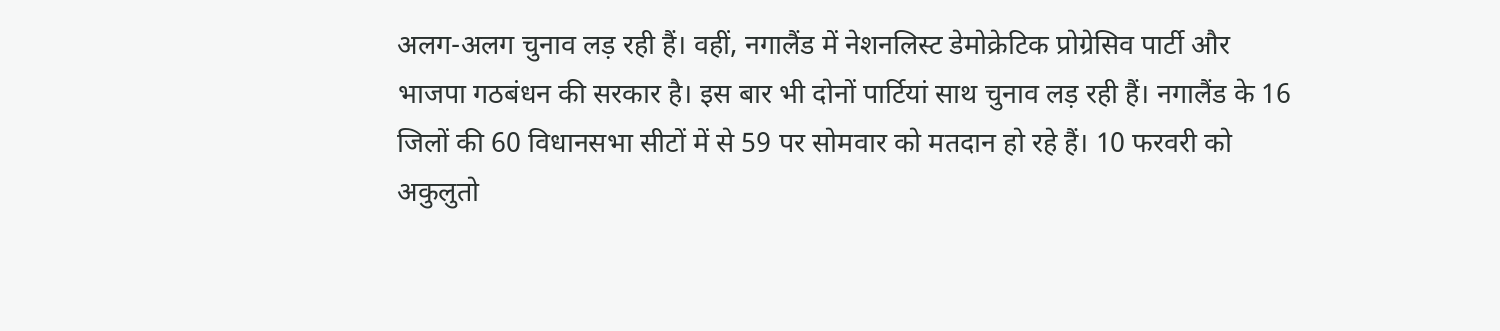अलग-अलग चुनाव लड़ रही हैं। वहीं, नगालैंड में नेशनलिस्ट डेमोक्रेटिक प्रोग्रेसिव पार्टी और भाजपा गठबंधन की सरकार है। इस बार भी दोनों पार्टियां साथ चुनाव लड़ रही हैं। नगालैंड के 16 जिलों की 60 विधानसभा सीटों में से 59 पर सोमवार को मतदान हो रहे हैं। 10 फरवरी को अकुलुतो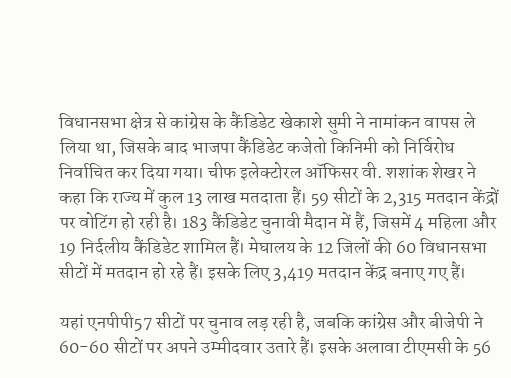विधानसभा क्षेत्र से कांग्रेस के कैंडिडेट खेकाशे सुमी ने नामांकन वापस ले लिया था, जिसके बाद भाजपा कैंडिडेट कजेतो किनिमी को निर्विरोध निर्वाचित कर दिया गया। चीफ इलेक्टोरल ऑफिसर वी. शशांक शेखर ने कहा कि राज्य में कुल 13 लाख मतदाता हैं। 59 सीटों के 2,315 मतदान केंद्रों पर वोटिंग हो रही है। 183 कैंडिडेट चुनावी मैदान में हैं, जिसमें 4 महिला और 19 निर्दलीय कैंडिडेट शामिल हैं। मेघालय के 12 जिलों की 60 विधानसभा सीटों में मतदान हो रहे हैं। इसके लिए 3,419 मतदान केंद्र बनाए गए हैं।

यहां एनपीपी57 सीटों पर चुनाव लड़ रही है, जबकि कांग्रेस और बीजेपी ने 60-60 सीटों पर अपने उम्मीदवार उतारे हैं। इसके अलावा टीएमसी के 56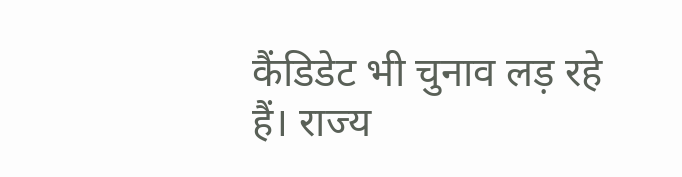कैंडिडेट भी चुनाव लड़ रहे हैं। राज्य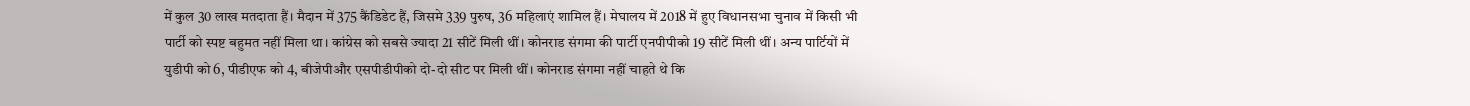में कुल 30 लाख मतदाता हैं। मैदान में 375 कैंडिडेट हैं, जिसमे 339 पुरुष, 36 महिलाएं शामिल हैं। मेघालय में 2018 में हुए विधानसभा चुनाव में किसी भी पार्टी को स्पष्ट बहुमत नहीं मिला था। कांग्रेस को सबसे ज्यादा 21 सीटें मिली थीं। कोनराड संगमा की पार्टी एनपीपीको 19 सीटें मिली थीं। अन्य पार्टियों में युडीपी को 6, पीडीएफ को 4, बीजेपीऔर एसपीडीपीको दो-दो सीट पर मिली थीं। कोनराड संगमा नहीं चाहते थे कि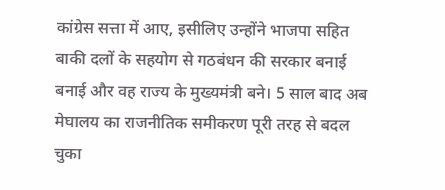कांग्रेस सत्ता में आए, इसीलिए उन्होंने भाजपा सहित बाकी दलों के सहयोग से गठबंधन की सरकार बनाई बनाई और वह राज्य के मुख्यमंत्री बने। 5 साल बाद अब मेघालय का राजनीतिक समीकरण पूरी तरह से बदल चुका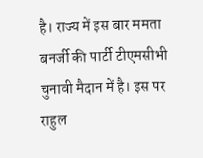है। राज्य में इस बार ममता बनर्जी की पार्टी टीएमसीभी चुनावी मैदान में है। इस पर राहुल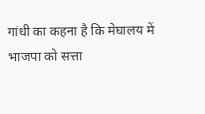गांधी का कहना है कि मेघालय में भाजपा को सत्ता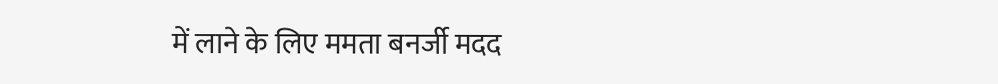में लाने के लिए ममता बनर्जी मदद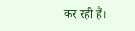कर रही हैं।